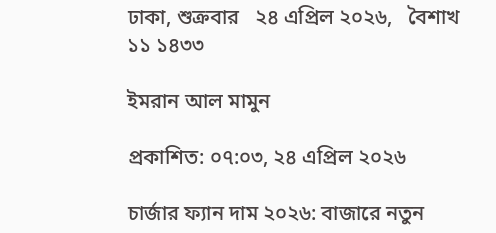ঢাকা, শুক্রবার   ২৪ এপ্রিল ২০২৬,   বৈশাখ ১১ ১৪৩৩

ইমরান আল মামুন

প্রকাশিত: ০৭:০৩, ২৪ এপ্রিল ২০২৬

চার্জার ফ্যান দাম ২০২৬: বাজারে নতুন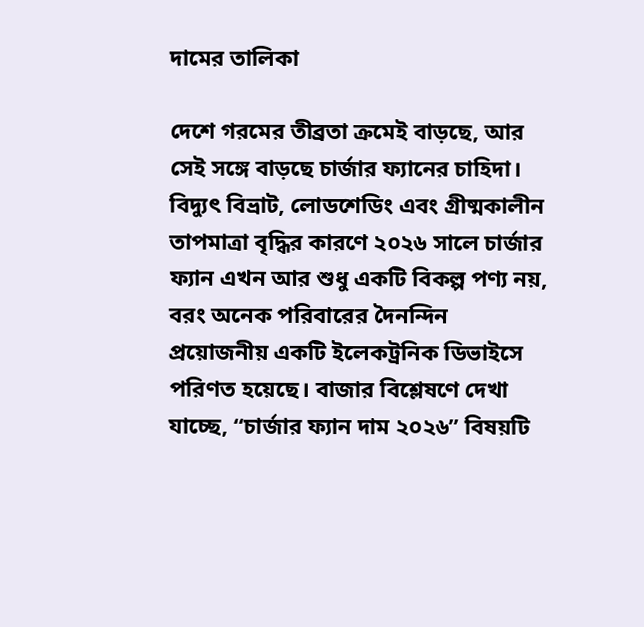দামের তালিকা

দেশে গরমের তীব্রতা ক্রমেই বাড়ছে, আর সেই সঙ্গে বাড়ছে চার্জার ফ্যানের চাহিদা। বিদ্যুৎ বিভ্রাট, লোডশেডিং এবং গ্রীষ্মকালীন তাপমাত্রা বৃদ্ধির কারণে ২০২৬ সালে চার্জার ফ্যান এখন আর শুধু একটি বিকল্প পণ্য নয়, বরং অনেক পরিবারের দৈনন্দিন প্রয়োজনীয় একটি ইলেকট্রনিক ডিভাইসে পরিণত হয়েছে। বাজার বিশ্লেষণে দেখা যাচ্ছে, “চার্জার ফ্যান দাম ২০২৬” বিষয়টি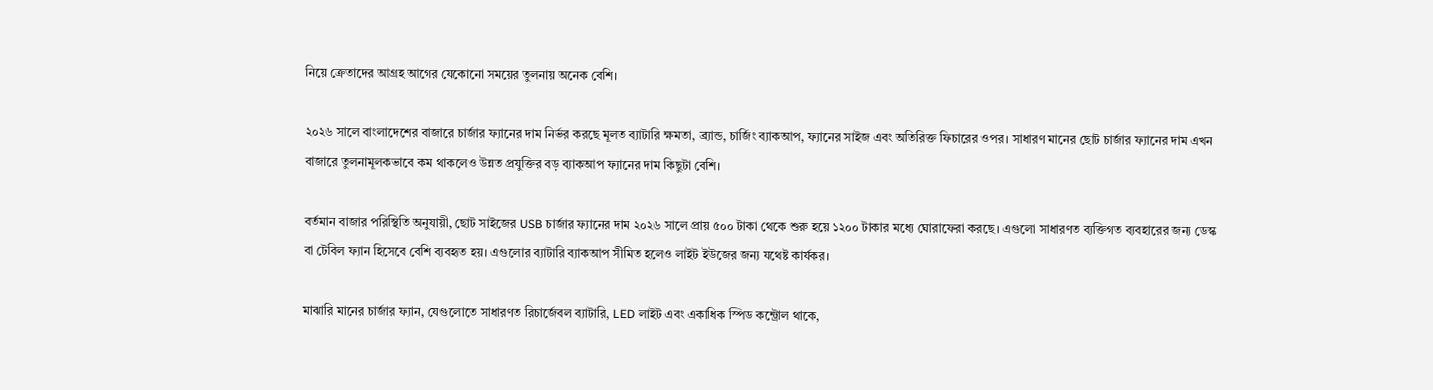নিয়ে ক্রেতাদের আগ্রহ আগের যেকোনো সময়ের তুলনায় অনেক বেশি।

২০২৬ সালে বাংলাদেশের বাজারে চার্জার ফ্যানের দাম নির্ভর করছে মূলত ব্যাটারি ক্ষমতা, ব্র্যান্ড, চার্জিং ব্যাকআপ, ফ্যানের সাইজ এবং অতিরিক্ত ফিচারের ওপর। সাধারণ মানের ছোট চার্জার ফ্যানের দাম এখন বাজারে তুলনামূলকভাবে কম থাকলেও উন্নত প্রযুক্তির বড় ব্যাকআপ ফ্যানের দাম কিছুটা বেশি।

বর্তমান বাজার পরিস্থিতি অনুযায়ী, ছোট সাইজের USB চার্জার ফ্যানের দাম ২০২৬ সালে প্রায় ৫০০ টাকা থেকে শুরু হয়ে ১২০০ টাকার মধ্যে ঘোরাফেরা করছে। এগুলো সাধারণত ব্যক্তিগত ব্যবহারের জন্য ডেস্ক বা টেবিল ফ্যান হিসেবে বেশি ব্যবহৃত হয়। এগুলোর ব্যাটারি ব্যাকআপ সীমিত হলেও লাইট ইউজের জন্য যথেষ্ট কার্যকর।

মাঝারি মানের চার্জার ফ্যান, যেগুলোতে সাধারণত রিচার্জেবল ব্যাটারি, LED লাইট এবং একাধিক স্পিড কন্ট্রোল থাকে,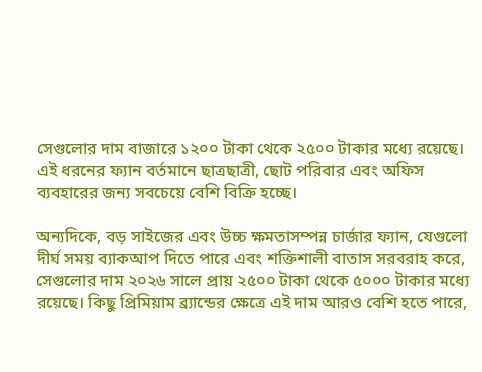সেগুলোর দাম বাজারে ১২০০ টাকা থেকে ২৫০০ টাকার মধ্যে রয়েছে। এই ধরনের ফ্যান বর্তমানে ছাত্রছাত্রী, ছোট পরিবার এবং অফিস ব্যবহারের জন্য সবচেয়ে বেশি বিক্রি হচ্ছে।

অন্যদিকে, বড় সাইজের এবং উচ্চ ক্ষমতাসম্পন্ন চার্জার ফ্যান, যেগুলো দীর্ঘ সময় ব্যাকআপ দিতে পারে এবং শক্তিশালী বাতাস সরবরাহ করে, সেগুলোর দাম ২০২৬ সালে প্রায় ২৫০০ টাকা থেকে ৫০০০ টাকার মধ্যে রয়েছে। কিছু প্রিমিয়াম ব্র্যান্ডের ক্ষেত্রে এই দাম আরও বেশি হতে পারে,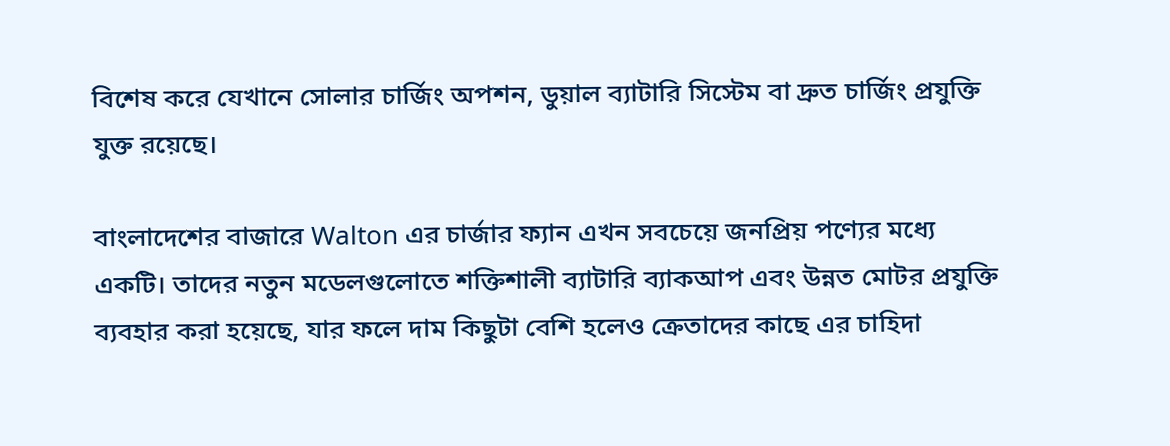বিশেষ করে যেখানে সোলার চার্জিং অপশন, ডুয়াল ব্যাটারি সিস্টেম বা দ্রুত চার্জিং প্রযুক্তি যুক্ত রয়েছে।

বাংলাদেশের বাজারে Walton এর চার্জার ফ্যান এখন সবচেয়ে জনপ্রিয় পণ্যের মধ্যে একটি। তাদের নতুন মডেলগুলোতে শক্তিশালী ব্যাটারি ব্যাকআপ এবং উন্নত মোটর প্রযুক্তি ব্যবহার করা হয়েছে, যার ফলে দাম কিছুটা বেশি হলেও ক্রেতাদের কাছে এর চাহিদা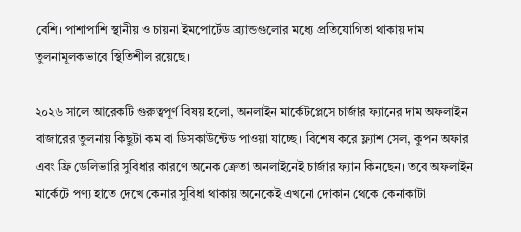বেশি। পাশাপাশি স্থানীয় ও চায়না ইমপোর্টেড ব্র্যান্ডগুলোর মধ্যে প্রতিযোগিতা থাকায় দাম তুলনামূলকভাবে স্থিতিশীল রয়েছে।

২০২৬ সালে আরেকটি গুরুত্বপূর্ণ বিষয় হলো, অনলাইন মার্কেটপ্লেসে চার্জার ফ্যানের দাম অফলাইন বাজারের তুলনায় কিছুটা কম বা ডিসকাউন্টেড পাওয়া যাচ্ছে। বিশেষ করে ফ্ল্যাশ সেল, কুপন অফার এবং ফ্রি ডেলিভারি সুবিধার কারণে অনেক ক্রেতা অনলাইনেই চার্জার ফ্যান কিনছেন। তবে অফলাইন মার্কেটে পণ্য হাতে দেখে কেনার সুবিধা থাকায় অনেকেই এখনো দোকান থেকে কেনাকাটা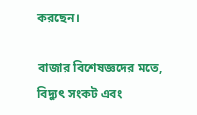করছেন।

বাজার বিশেষজ্ঞদের মতে, বিদ্যুৎ সংকট এবং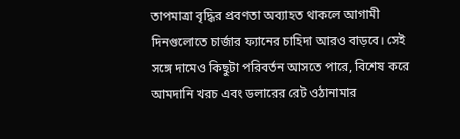তাপমাত্রা বৃদ্ধির প্রবণতা অব্যাহত থাকলে আগামী দিনগুলোতে চার্জার ফ্যানের চাহিদা আরও বাড়বে। সেই সঙ্গে দামেও কিছুটা পরিবর্তন আসতে পারে, বিশেষ করে আমদানি খরচ এবং ডলারের রেট ওঠানামার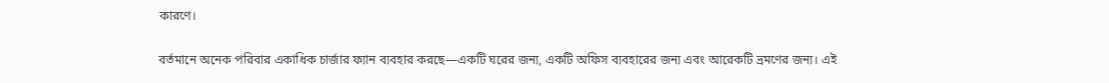কারণে।

বর্তমানে অনেক পরিবার একাধিক চার্জার ফ্যান ব্যবহার করছে—একটি ঘরের জন্য, একটি অফিস ব্যবহারের জন্য এবং আরেকটি ভ্রমণের জন্য। এই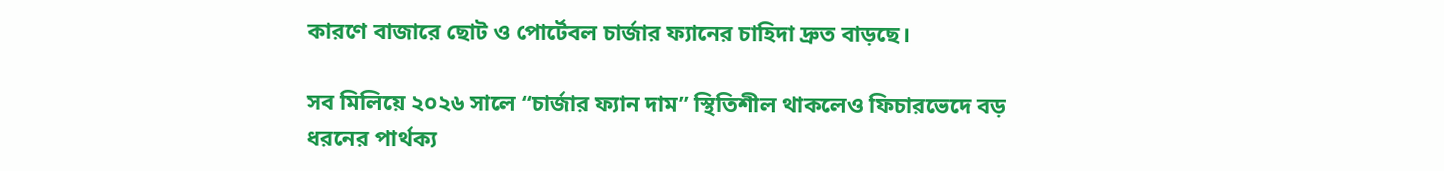কারণে বাজারে ছোট ও পোর্টেবল চার্জার ফ্যানের চাহিদা দ্রুত বাড়ছে।

সব মিলিয়ে ২০২৬ সালে “চার্জার ফ্যান দাম” স্থিতিশীল থাকলেও ফিচারভেদে বড় ধরনের পার্থক্য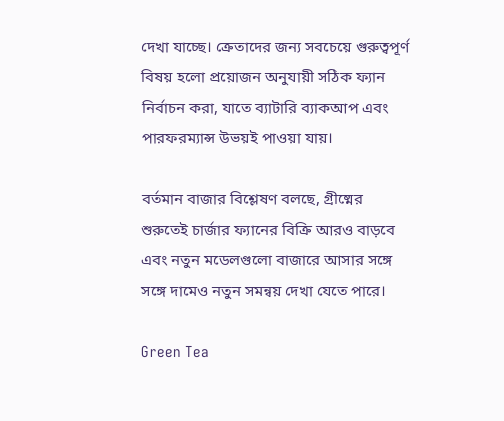দেখা যাচ্ছে। ক্রেতাদের জন্য সবচেয়ে গুরুত্বপূর্ণ বিষয় হলো প্রয়োজন অনুযায়ী সঠিক ফ্যান নির্বাচন করা, যাতে ব্যাটারি ব্যাকআপ এবং পারফরম্যান্স উভয়ই পাওয়া যায়।

বর্তমান বাজার বিশ্লেষণ বলছে, গ্রীষ্মের শুরুতেই চার্জার ফ্যানের বিক্রি আরও বাড়বে এবং নতুন মডেলগুলো বাজারে আসার সঙ্গে সঙ্গে দামেও নতুন সমন্বয় দেখা যেতে পারে।

Green Tea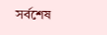সর্বশেষ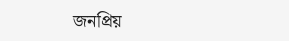জনপ্রিয়